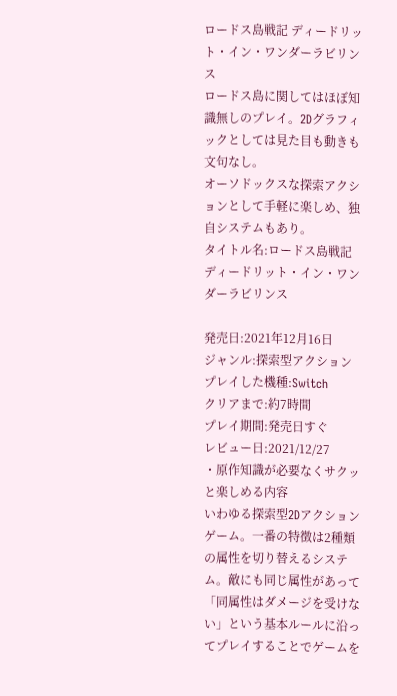ロードス島戦記 ディードリット・イン・ワンダーラビリンス
ロードス島に関してはほぼ知識無しのプレイ。2Dグラフィックとしては見た目も動きも文句なし。
オーソドックスな探索アクションとして手軽に楽しめ、独自システムもあり。
タイトル名:ロードス島戦記 ディードリット・イン・ワンダーラビリンス

発売日:2021年12月16日
ジャンル:探索型アクション
プレイした機種:Switch
クリアまで:約7時間
プレイ期間:発売日すぐ
レビュー日:2021/12/27
・原作知識が必要なくサクッと楽しめる内容
いわゆる探索型2Dアクションゲーム。一番の特徴は2種類の属性を切り替えるシステム。敵にも同じ属性があって「同属性はダメージを受けない」という基本ルールに沿ってプレイすることでゲームを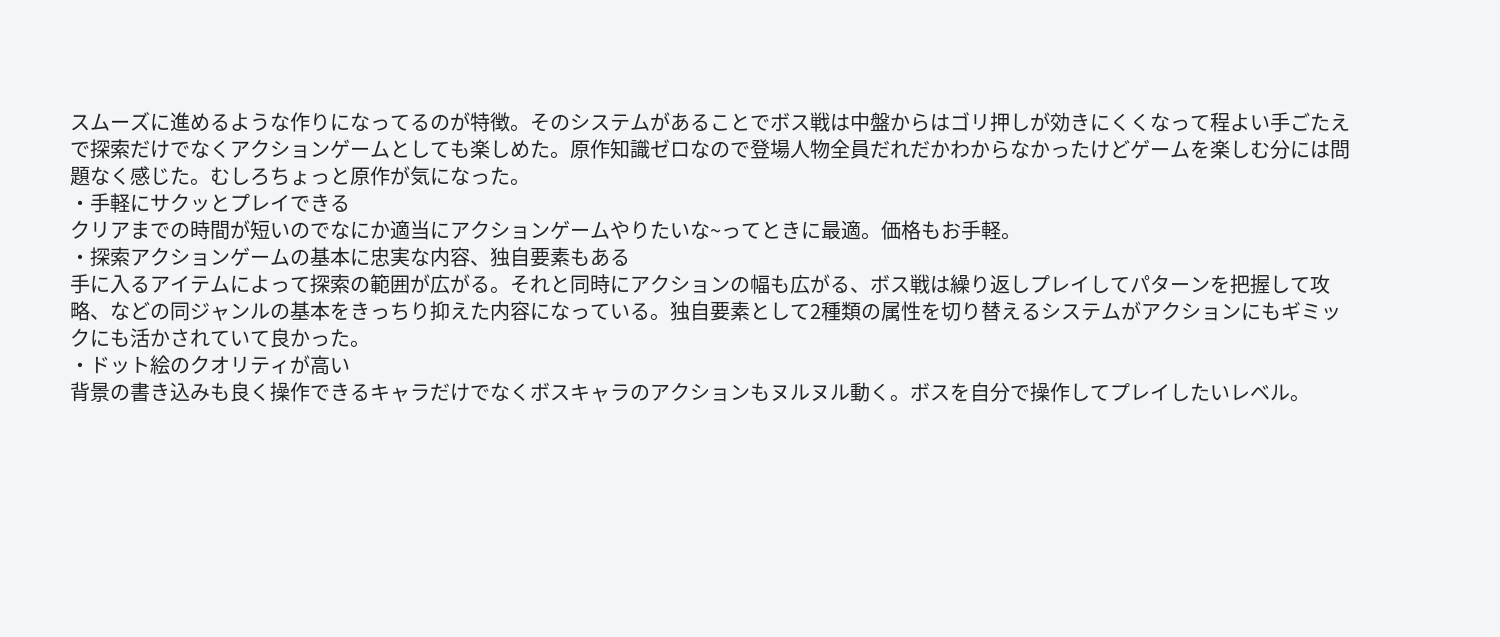スムーズに進めるような作りになってるのが特徴。そのシステムがあることでボス戦は中盤からはゴリ押しが効きにくくなって程よい手ごたえで探索だけでなくアクションゲームとしても楽しめた。原作知識ゼロなので登場人物全員だれだかわからなかったけどゲームを楽しむ分には問題なく感じた。むしろちょっと原作が気になった。
・手軽にサクッとプレイできる
クリアまでの時間が短いのでなにか適当にアクションゲームやりたいな~ってときに最適。価格もお手軽。
・探索アクションゲームの基本に忠実な内容、独自要素もある
手に入るアイテムによって探索の範囲が広がる。それと同時にアクションの幅も広がる、ボス戦は繰り返しプレイしてパターンを把握して攻略、などの同ジャンルの基本をきっちり抑えた内容になっている。独自要素として2種類の属性を切り替えるシステムがアクションにもギミックにも活かされていて良かった。
・ドット絵のクオリティが高い
背景の書き込みも良く操作できるキャラだけでなくボスキャラのアクションもヌルヌル動く。ボスを自分で操作してプレイしたいレベル。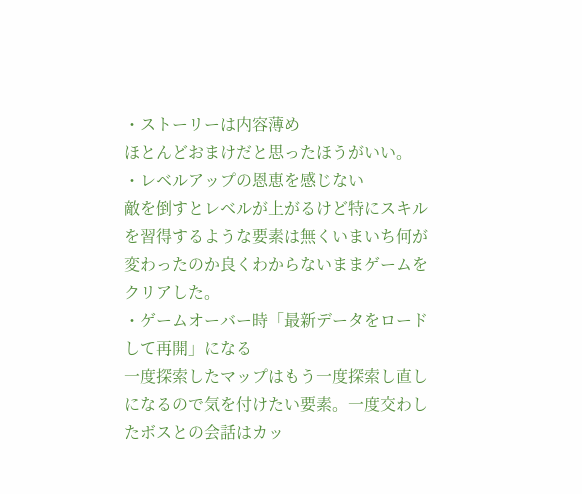・ストーリーは内容薄め
ほとんどおまけだと思ったほうがいい。
・レベルアップの恩恵を感じない
敵を倒すとレベルが上がるけど特にスキルを習得するような要素は無くいまいち何が変わったのか良くわからないままゲームをクリアした。
・ゲームオーバー時「最新データをロードして再開」になる
一度探索したマップはもう一度探索し直しになるので気を付けたい要素。一度交わしたボスとの会話はカッ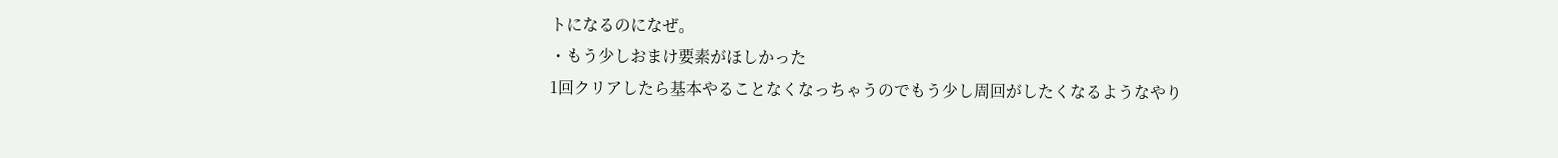トになるのになぜ。
・もう少しおまけ要素がほしかった
1回クリアしたら基本やることなくなっちゃうのでもう少し周回がしたくなるようなやり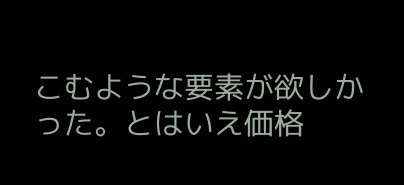こむような要素が欲しかった。とはいえ価格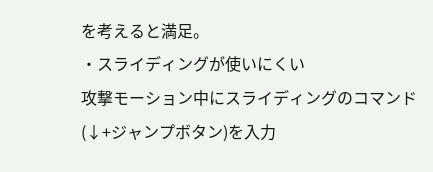を考えると満足。
・スライディングが使いにくい
攻撃モーション中にスライディングのコマンド(↓+ジャンプボタン)を入力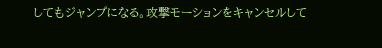してもジャンプになる。攻撃モーションをキャンセルして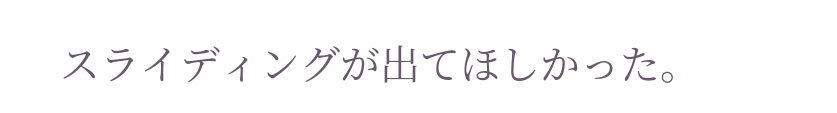スライディングが出てほしかった。